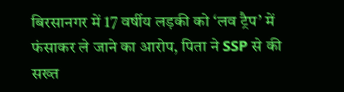बिरसानगर में 17 वर्षीय लड़की को ‘लव ट्रैप’ में फंसाकर ले जाने का आरोप, पिता ने SSP से की सख्त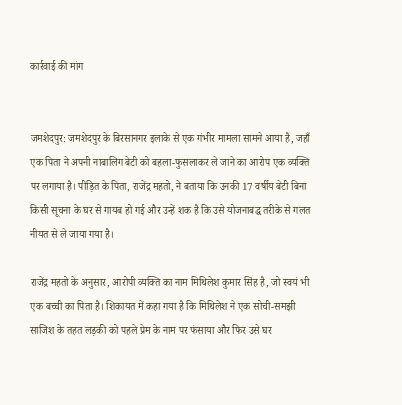कार्रवाई की मांग


जमशेदपुर: जमशेदपुर के बिरसानगर इलाके से एक गंभीर मामला सामने आया है, जहाँ एक पिता ने अपनी नाबालिग बेटी को बहला-फुसलाकर ले जाने का आरोप एक व्यक्ति पर लगाया है। पीड़ित के पिता, राजेंद्र महतो, ने बताया कि उनकी 17 वर्षीय बेटी बिना किसी सूचना के घर से गायब हो गई और उन्हें शक है कि उसे योजनाबद्ध तरीके से गलत नीयत से ले जाया गया है।

राजेंद्र महतो के अनुसार, आरोपी व्यक्ति का नाम मिथिलेश कुमार सिंह है, जो स्वयं भी एक बच्ची का पिता है। शिकायत में कहा गया है कि मिथिलेश ने एक सोची-समझी साजिश के तहत लड़की को पहले प्रेम के नाम पर फंसाया और फिर उसे घर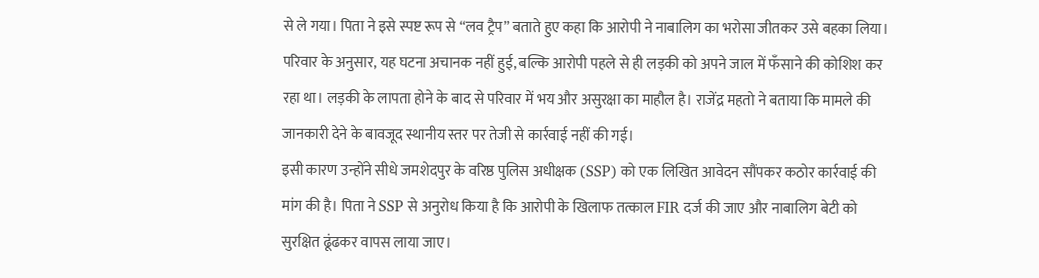से ले गया। पिता ने इसे स्पष्ट रूप से “लव ट्रैप” बताते हुए कहा कि आरोपी ने नाबालिग का भरोसा जीतकर उसे बहका लिया।
परिवार के अनुसार, यह घटना अचानक नहीं हुई, बल्कि आरोपी पहले से ही लड़की को अपने जाल में फँसाने की कोशिश कर रहा था। लड़की के लापता होने के बाद से परिवार में भय और असुरक्षा का माहौल है। राजेंद्र महतो ने बताया कि मामले की जानकारी देने के बावजूद स्थानीय स्तर पर तेजी से कार्रवाई नहीं की गई।
इसी कारण उन्होंने सीधे जमशेदपुर के वरिष्ठ पुलिस अधीक्षक (SSP) को एक लिखित आवेदन सौंपकर कठोर कार्रवाई की मांग की है। पिता ने SSP से अनुरोध किया है कि आरोपी के खिलाफ तत्काल FIR दर्ज की जाए और नाबालिग बेटी को सुरक्षित ढूंढकर वापस लाया जाए।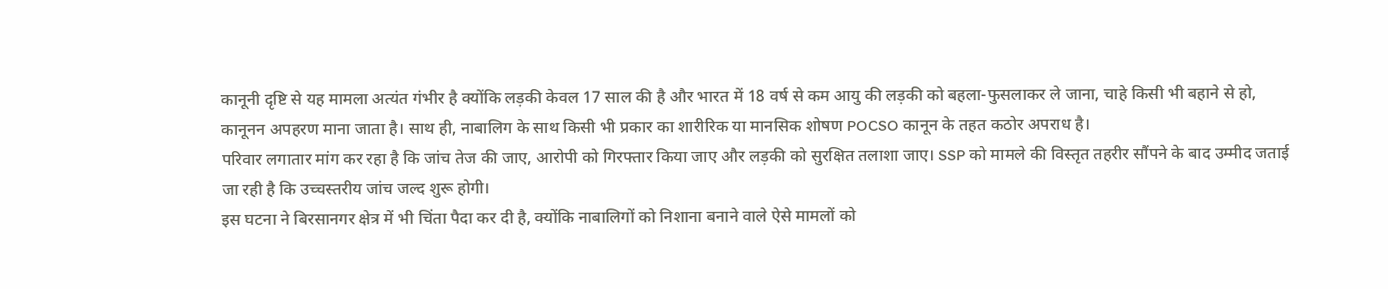कानूनी दृष्टि से यह मामला अत्यंत गंभीर है क्योंकि लड़की केवल 17 साल की है और भारत में 18 वर्ष से कम आयु की लड़की को बहला-फुसलाकर ले जाना, चाहे किसी भी बहाने से हो, कानूनन अपहरण माना जाता है। साथ ही, नाबालिग के साथ किसी भी प्रकार का शारीरिक या मानसिक शोषण POCSO कानून के तहत कठोर अपराध है।
परिवार लगातार मांग कर रहा है कि जांच तेज की जाए, आरोपी को गिरफ्तार किया जाए और लड़की को सुरक्षित तलाशा जाए। SSP को मामले की विस्तृत तहरीर सौंपने के बाद उम्मीद जताई जा रही है कि उच्चस्तरीय जांच जल्द शुरू होगी।
इस घटना ने बिरसानगर क्षेत्र में भी चिंता पैदा कर दी है, क्योंकि नाबालिगों को निशाना बनाने वाले ऐसे मामलों को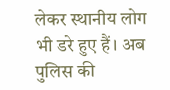लेकर स्थानीय लोग भी डरे हुए हैं। अब पुलिस की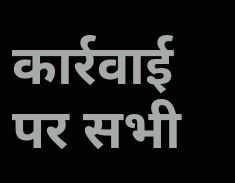कार्रवाई पर सभी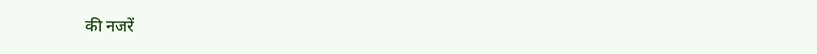की नजरें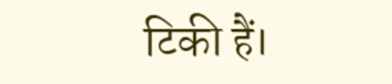टिकी हैं।